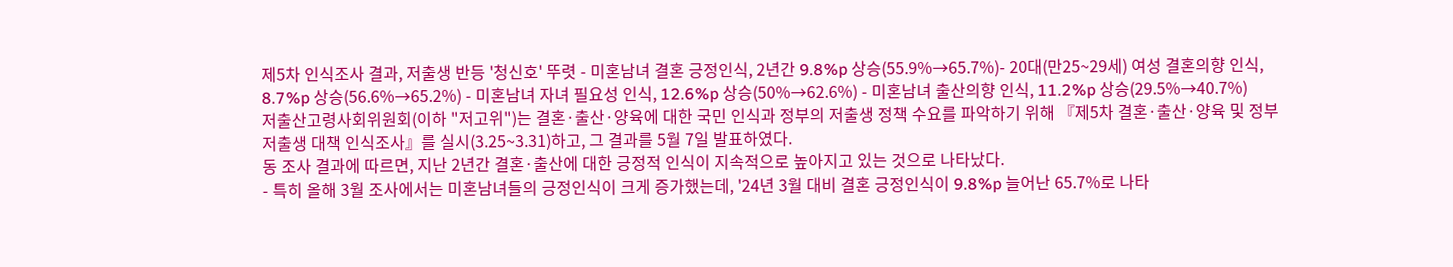제5차 인식조사 결과, 저출생 반등 '청신호' 뚜렷 - 미혼남녀 결혼 긍정인식, 2년간 9.8%p 상승(55.9%→65.7%)- 20대(만25~29세) 여성 결혼의향 인식, 8.7%p 상승(56.6%→65.2%) - 미혼남녀 자녀 필요성 인식, 12.6%p 상승(50%→62.6%) - 미혼남녀 출산의향 인식, 11.2%p 상승(29.5%→40.7%)
저출산고령사회위원회(이하 "저고위")는 결혼·출산·양육에 대한 국민 인식과 정부의 저출생 정책 수요를 파악하기 위해 『제5차 결혼·출산·양육 및 정부 저출생 대책 인식조사』를 실시(3.25~3.31)하고, 그 결과를 5월 7일 발표하였다.
동 조사 결과에 따르면, 지난 2년간 결혼·출산에 대한 긍정적 인식이 지속적으로 높아지고 있는 것으로 나타났다.
- 특히 올해 3월 조사에서는 미혼남녀들의 긍정인식이 크게 증가했는데, '24년 3월 대비 결혼 긍정인식이 9.8%p 늘어난 65.7%로 나타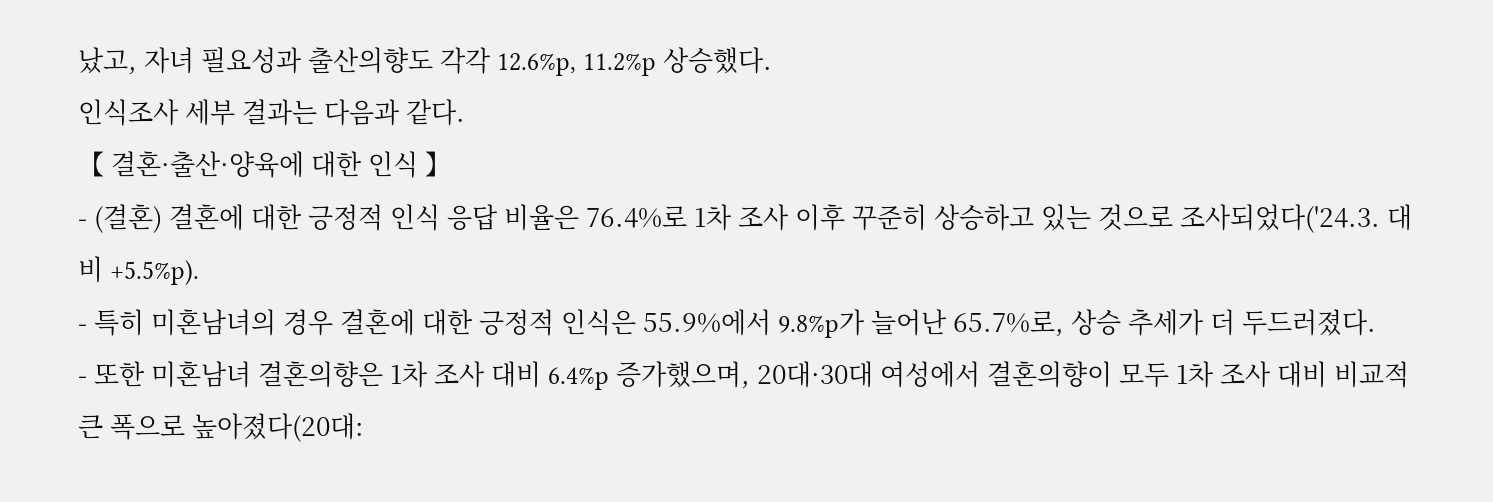났고, 자녀 필요성과 출산의향도 각각 12.6%p, 11.2%p 상승했다.
인식조사 세부 결과는 다음과 같다.
【 결혼·출산·양육에 대한 인식 】
- (결혼) 결혼에 대한 긍정적 인식 응답 비율은 76.4%로 1차 조사 이후 꾸준히 상승하고 있는 것으로 조사되었다('24.3. 대비 +5.5%p).
- 특히 미혼남녀의 경우 결혼에 대한 긍정적 인식은 55.9%에서 9.8%p가 늘어난 65.7%로, 상승 추세가 더 두드러졌다.
- 또한 미혼남녀 결혼의향은 1차 조사 대비 6.4%p 증가했으며, 20대·30대 여성에서 결혼의향이 모두 1차 조사 대비 비교적 큰 폭으로 높아졌다(20대: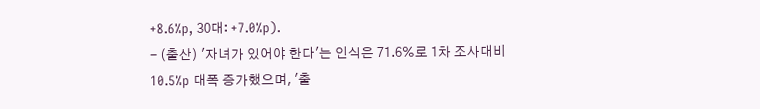+8.6%p, 30대: +7.0%p).
- (출산) '자녀가 있어야 한다'는 인식은 71.6%로 1차 조사대비 10.5%p 대폭 증가했으며, '출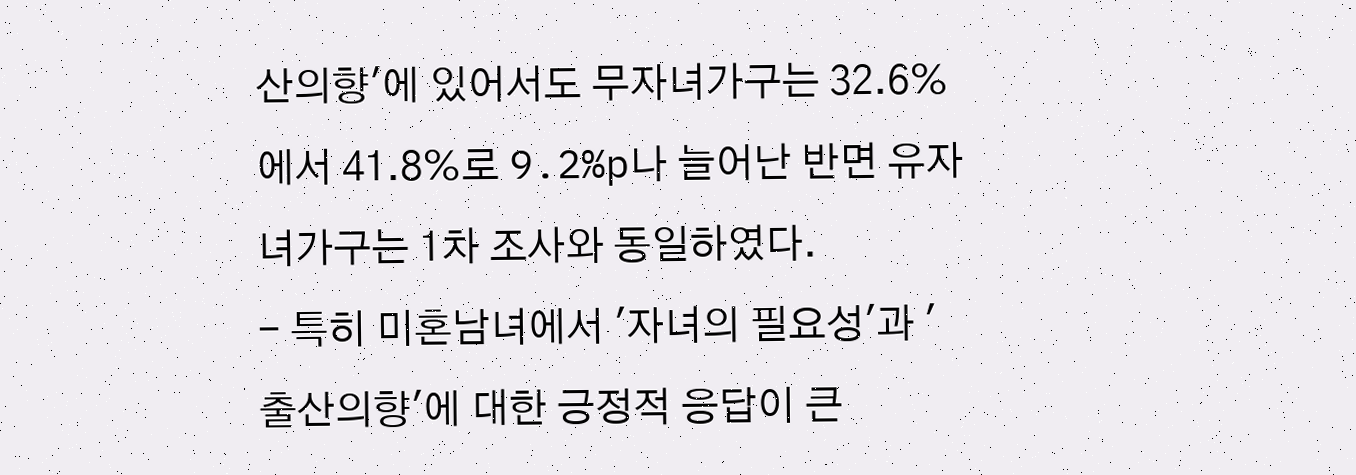산의향'에 있어서도 무자녀가구는 32.6%에서 41.8%로 9.2%p나 늘어난 반면 유자녀가구는 1차 조사와 동일하였다.
- 특히 미혼남녀에서 '자녀의 필요성'과 '출산의향'에 대한 긍정적 응답이 큰